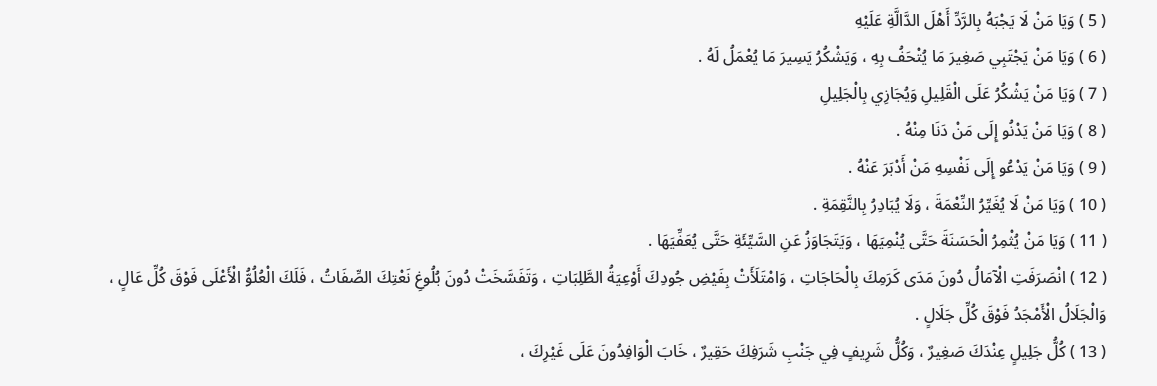( 5 ) وَيَا مَنْ لَا يَجْبَهُ بِالرَّدِّ أَهْلَ الدَّالَّةِ عَلَيْهِ
( 6 ) وَيَا مَنْ يَجْتَبِي صَغِيرَ مَا يُتْحَفُ بِهِ ، وَيَشْكُرُ يَسِيرَ مَا يُعْمَلُ لَهُ .
( 7 ) وَيَا مَنْ يَشْكُرُ عَلَى الْقَلِيلِ وَيُجَازِي بِالْجَلِيلِ
( 8 ) وَيَا مَنْ يَدْنُو إِلَى مَنْ دَنَا مِنْهُ .
( 9 ) وَيَا مَنْ يَدْعُو إِلَى نَفْسِهِ مَنْ أَدْبَرَ عَنْهُ .
( 10 ) وَيَا مَنْ لَا يُغَيِّرُ النِّعْمَةَ ، وَلَا يُبَادِرُ بِالنَّقِمَةِ .
( 11 ) وَيَا مَنْ يُثْمِرُ الْحَسَنَةَ حَتَّى يُنْمِيَهَا ، وَيَتَجَاوَزُ عَنِ السَّيِّئَةِ حَتَّى يُعَفِّيَهَا .
( 12 ) انْصَرَفَتِ الْآمَالُ دُونَ مَدَى كَرَمِكَ بِالْحَاجَاتِ ، وَامْتَلَأَتْ بِفَيْضِ جُودِكَ أَوْعِيَةُ الطَّلِبَاتِ ، وَتَفَسَّخَتْ دُونَ بُلُوغِ نَعْتِكَ الصِّفَاتُ ، فَلَكَ الْعُلُوُّ الْأَعْلَى فَوْقَ كُلِّ عَالٍ ، وَالْجَلَالُ الْأَمْجَدُ فَوْقَ كُلِّ جَلَالٍ .
( 13 ) كُلُّ جَلِيلٍ عِنْدَكَ صَغِيرٌ ، وَكُلُّ شَرِيفٍ فِي جَنْبِ شَرَفِكَ حَقِيرٌ ، خَابَ الْوَافِدُونَ عَلَى غَيْرِكَ ،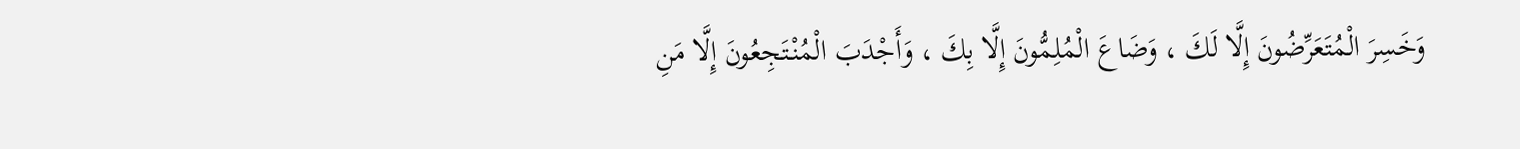وَخَسِرَ الْمُتَعَرِّضُونَ إِلَّا لَكَ ، وَضَاعَ الْمُلِمُّونَ إِلَّا بِكَ ، وَأَجْدَبَ الْمُنْتَجِعُونَ إِلَّا مَنِ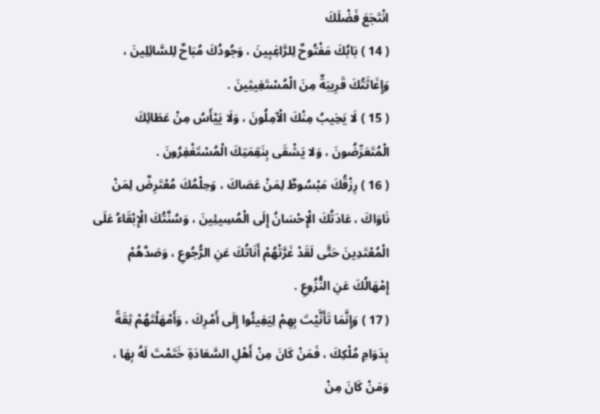انْتَجَعَ فَضْلَكَ
( 14 ) بَابُكَ مَفْتُوحٌ لِلرَّاغِبِينَ ، وَجُودُكَ مُبَاحٌ لِلسَّائِلِينَ ، وَإِغَاثَتُكَ قَرِيبَةٌ مِنَ الْمُسْتَغِيثِينَ .
( 15 ) لَا يَخِيبُ مِنْكَ الْآمِلُونَ ، وَلَا يَيْأَسُ مِنْ عَطَائِكَ الْمُتَعَرِّضُونَ ، وَلا يَشْقَى بِنَقِمَتِكَ الْمُسْتَغْفِرُونَ .
( 16 ) رِزْقُكَ مَبْسُوطٌ لِمَنْ عَصَاكَ ، وَحِلْمُكَ مُعْتَرِضٌ لِمَنْ نَاوَاكَ ، عَادَتُكَ الْإِحْسَانُ إِلَى الْمُسِيئِينَ ، وَسُنَّتُكَ الْإِبْقَاءُ عَلَى الْمُعْتَدِينَ حَتَّى لَقَدْ غَرَّتْهُمْ أَنَاتُكَ عَنِ الرُّجُوعِ ، وَصَدَّهُمْ إِمْهَالُكَ عَنِ النُّزُوعِ .
( 17 ) وَإِنَّمَا تَأَنَّيْتَ بِهِمْ لِيَفِيئُوا إِلَى أَمْرِكَ ، وَأَمْهَلْتَهُمْ ثِقَةً بِدَوَامِ مُلْكِكَ ، فَمَنْ كَانَ مِنْ أَهْلِ السَّعَادَةِ خَتَمْتَ لَهُ بِهَا ، وَمَنْ كَانَ مِنْ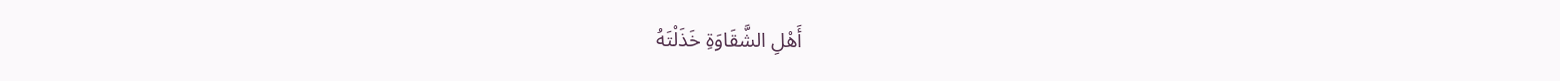أَهْلِ الشَّقَاوَةِ خَذَلْتَهُ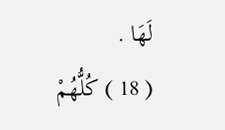لَهَا .
( 18 ) كُلُّهُمْ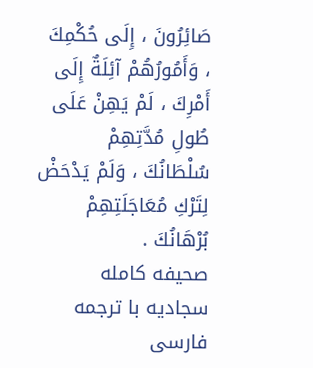صَائِرُونَ ، إِلَى حُكْمِكَ ، وَأَمُورُهُمْ آئِلَةٌ إِلَى أَمْرِكَ ، لَمْ يَهِنْ عَلَى طُولِ مُدَّتِهِمْ سُلْطَانُكَ ، وَلَمْ يَدْحَضْ لِتَرْكِ مُعَاجَلَتِهِمْ بُرْهَانُكَ .
صحيفه كامله سجاديه با ترجمه فارسى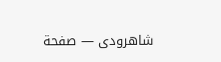شاهرودى — صفحة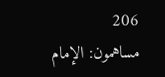206
مساهمون: الإمام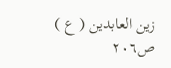زين العابدين ( ع )
ص٢٠٦